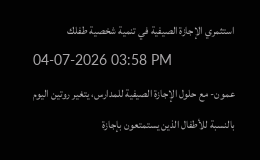استثمري الإجازة الصيفية في تنمية شخصية طفلك
04-07-2026 03:58 PM
عمون- مع حلول الإجازة الصيفية للمدارس، يتغير روتين اليوم بالنسبة للأطفال الذين يستمتعون بإجازة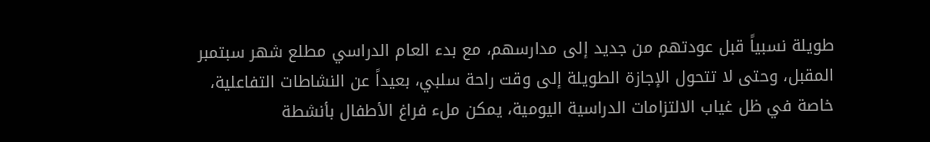طويلة نسبياً قبل عودتهم من جديد إلى مدارسهم، مع بدء العام الدراسي مطلع شهر سبتمبر المقبل، وحتى لا تتحول الإجازة الطويلة إلى وقت راحة سلبي، بعيداً عن النشاطات التفاعلية، خاصة في ظل غياب الالتزامات الدراسية اليومية، يمكن ملء فراغ الأطفال بأنشطة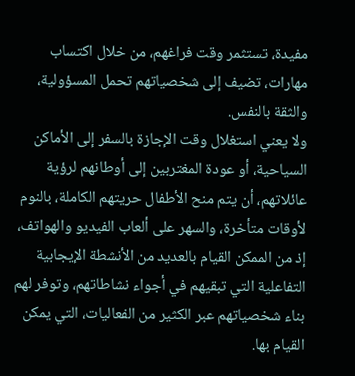مفيدة، تستثمر وقت فراغهم، من خلال اكتساب مهارات، تضيف إلى شخصياتهم تحمل المسؤولية، والثقة بالنفس.
ولا يعني استغلال وقت الإجازة بالسفر إلى الأماكن السياحية، أو عودة المغتربين إلى أوطانهم لرؤية عائلاتهم، أن يتم منح الأطفال حريتهم الكاملة، بالنوم لأوقات متأخرة، والسهر على ألعاب الفيديو والهواتف، إذ من الممكن القيام بالعديد من الأنشطة الإيجابية التفاعلية التي تبقيهم في أجواء نشاطاتهم، وتوفر لهم بناء شخصياتهم عبر الكثير من الفعاليات، التي يمكن القيام بها.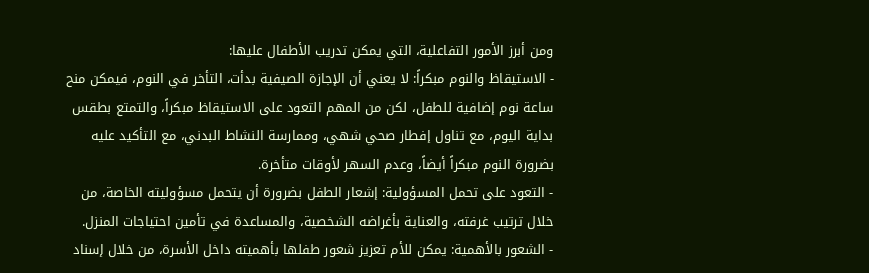ومن أبرز الأمور التفاعلية، التي يمكن تدريب الأطفال عليها:
- الاستيقاظ والنوم مبكراً: لا يعني أن الإجازة الصيفية بدأت، التأخر في النوم، فيمكن منح ساعة نوم إضافية للطفل، لكن من المهم التعود على الاستيقاظ مبكراً، والتمتع بطقس بداية اليوم، مع تناول إفطار صحي شهي، وممارسة النشاط البدني، مع التأكيد عليه بضرورة النوم مبكراً أيضاً، وعدم السهر لأوقات متأخرة.
- التعود على تحمل المسؤولية: إشعار الطفل بضرورة أن يتحمل مسؤوليته الخاصة، من خلال ترتيب غرفته، والعناية بأغراضه الشخصية، والمساعدة في تأمين احتياجات المنزل.
- الشعور بالأهمية: يمكن للأم تعزيز شعور طفلها بأهميته داخل الأسرة، من خلال إسناد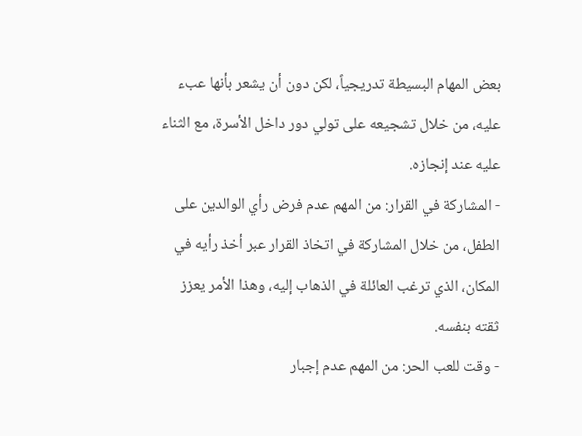بعض المهام البسيطة تدريجياً، لكن دون أن يشعر بأنها عبء عليه، من خلال تشجيعه على تولي دور داخل الأسرة، مع الثناء عليه عند إنجازه.
- المشاركة في القرار: من المهم عدم فرض رأي الوالدين على الطفل، من خلال المشاركة في اتخاذ القرار عبر أخذ رأيه في المكان، الذي ترغب العائلة في الذهاب إليه، وهذا الأمر يعزز ثقته بنفسه.
- وقت للعب الحر: من المهم عدم إجبار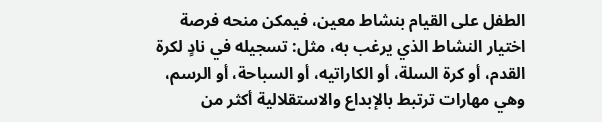الطفل على القيام بنشاط معين، فيمكن منحه فرصة اختيار النشاط الذي يرغب به، مثل: تسجيله في نادٍ لكرة القدم، أو كرة السلة، أو الكاراتيه، أو السباحة، أو الرسم، وهي مهارات ترتبط بالإبداع والاستقلالية أكثر من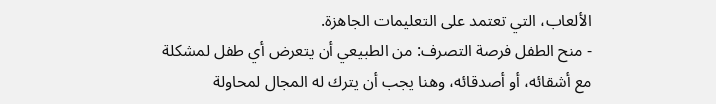الألعاب، التي تعتمد على التعليمات الجاهزة.
- منح الطفل فرصة التصرف: من الطبيعي أن يتعرض أي طفل لمشكلة مع أشقائه، أو أصدقائه، وهنا يجب أن يترك له المجال لمحاولة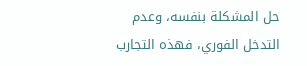حل المشكلة بنفسه، وعدم التدخل الفوري، فهذه التجارب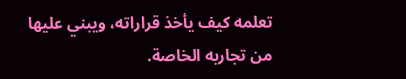تعلمه كيف يأخذ قراراته، ويبني عليها من تجاربه الخاصة.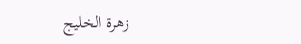زهرة الخليج